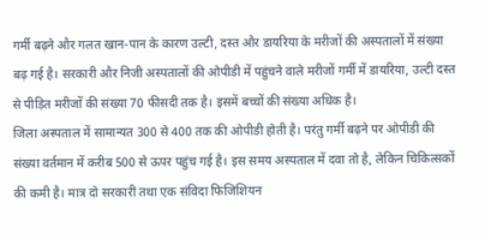गर्मी बढ़ने और गलत खान-पान के कारण उल्टी, दस्त और डायरिया के मरीजों की अस्पतालों में संख्या बढ़ गई है। सरकारी और निजी अस्पतालों की ओपीडी में पहुंचने वाले मरीजों गर्मी में डायरिया, उल्टी दस्त से पीड़ित मरीजों की संख्या 70 फीसदी तक है। इसमें बच्चों की संख्या अधिक है।
जिला अस्पताल में सामान्यत 300 से 400 तक की ओपीडी होती है। परंतु गर्मी बढ़ने पर ओपीडी की संख्या वर्तमान में करीब 500 से ऊपर पहुंच गई है। इस समय अस्पताल में दवा तो है, लेकिन चिकित्सकों की कमी है। मात्र दो सरकारी तथा एक संविदा फिजिशियन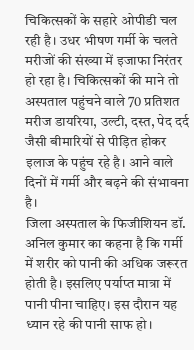चिकित्सकों के सहारे ओपीडी चल रही है। उधर भीषण गर्मी के चलते मरीजों की संख्या में इजाफा निरंतर हो रहा है। चिकित्सकों की माने तो अस्पताल पहुंचने वाले 70 प्रतिशत मरीज डायरिया, उल्टी, दस्त, पेद दर्द जैसी बीमारियों से पीड़ित होकर इलाज के पहुंच रहे है। आने वाले दिनों में गर्मी और बढ़ने की संभावना है।
जिला अस्पताल के फिजीशियन डॉ. अनिल कुमार का कहना है कि गर्मी में शरीर को पानी की अधिक जरूरत होती है। इसलिए पर्याप्त मात्रा में पानी पीना चाहिए। इस दौरान यह ध्यान रहे की पानी साफ हो।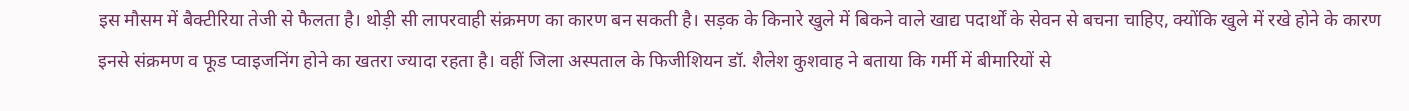इस मौसम में बैक्टीरिया तेजी से फैलता है। थोड़ी सी लापरवाही संक्रमण का कारण बन सकती है। सड़क के किनारे खुले में बिकने वाले खाद्य पदार्थों के सेवन से बचना चाहिए, क्योंकि खुले में रखे होने के कारण इनसे संक्रमण व फूड प्वाइजनिंग होने का खतरा ज्यादा रहता है। वहीं जिला अस्पताल के फिजीशियन डॉ. शैलेश कुशवाह ने बताया कि गर्मी में बीमारियों से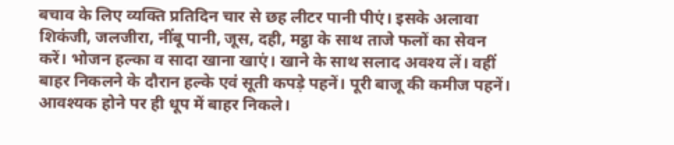बचाव के लिए व्यक्ति प्रतिदिन चार से छह लीटर पानी पीएं। इसके अलावा शिकंजी, जलजीरा, नींबू पानी, जूस, दही, मट्ठा के साथ ताजे फलों का सेवन करें। भोजन हल्का व सादा खाना खाएं। खाने के साथ सलाद अवश्य लें। वहीं बाहर निकलने के दौरान हल्के एवं सूती कपड़े पहनें। पूरी बाजू की कमीज पहनें। आवश्यक होने पर ही धूप में बाहर निकले।